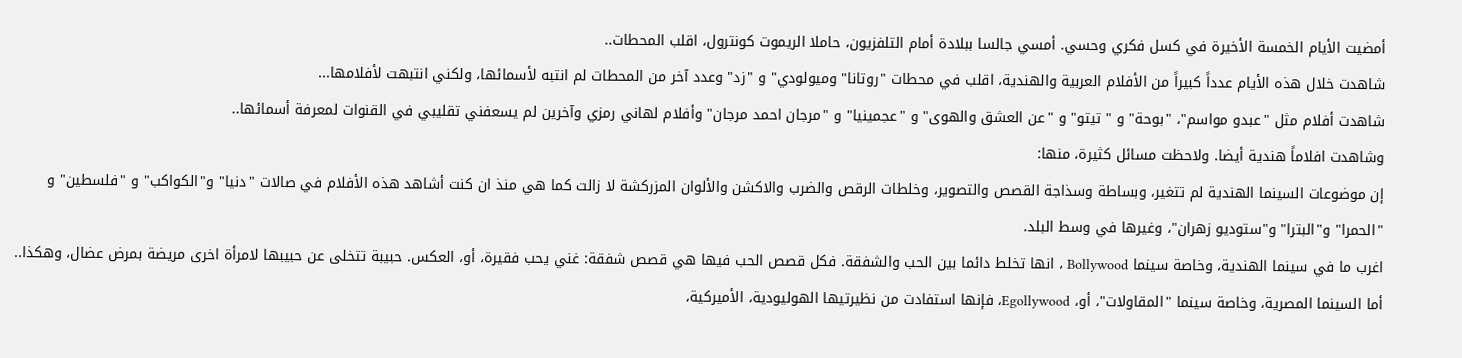أمضيت الأيام الخمسة الأخيرة في كسل فكري وحسي. أمسي جالسا ببلادة أمام التلفزيون، حاملا الريموت كونترول، اقلب المحطات..
شاهدت خلال هذه الأيام عدداً كبيراً من الأفلام العربية والهندية، اقلب في محطات "روتانا" وميولودي" و "زد" وعدد آخر من المحطات لم انتبه لأسمائها، ولكني انتبهت لأفلامها...
شاهدت أفلام مثل "عبدو مواسم"، "بوحة" و " تيتو" و "عن العشق والهوى" و "عجمينيا" و "مرجان احمد مرجان" وأفلام لهاني رمزي وآخرين لم يسعفني تقليبي في القنوات لمعرفة أسمائها..
وشاهدت افلاماً هندية أيضا. ولاحظت مسائل كثيرة، منها:
إن موضوعات السينما الهندية لم تتغير، وبساطة وسذاجة القصص والتصوير، وخلطات الرقص والضرب والاكشن والألوان المزركشة لا زالت كما هي منذ ان كنت أشاهد هذه الأفلام في صالات "دنيا" و"الكواكب" و "فلسطين" و "الحمرا" و"البترا" و"ستوديو زهران"، وغيرها في وسط البلد.
اغرب ما في سينما الهندية، وخاصة سينما Bollywood ، انها تخلط دائما بين الحب والشفقة. فكل قصص الحب فيها هي قصص شفقة: غني يحب فقيرة، أو، العكس. حبيبة تتخلى عن حبيبها لامرأة اخرى مريضة بمرض عضال، وهكذا..
أما السينما المصرية، وخاصة سينما "المقاولات"، أو، Egollywood، فإنها استفادت من نظيرتيها الهوليودية، الأميركية،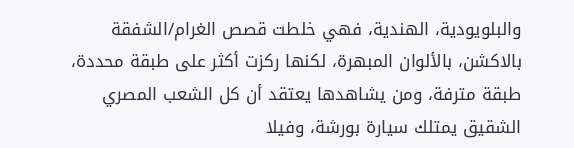والبلويودية، الهندية، فهي خلطت قصص الغرام/الشفقة بالاكشن، بالألوان المبهرة، لكنها ركزت أكثر على طبقة محددة، طبقة مترفة، ومن يشاهدها يعتقد أن كل الشعب المصري الشقيق يمتلك سيارة بورشة، وفيلا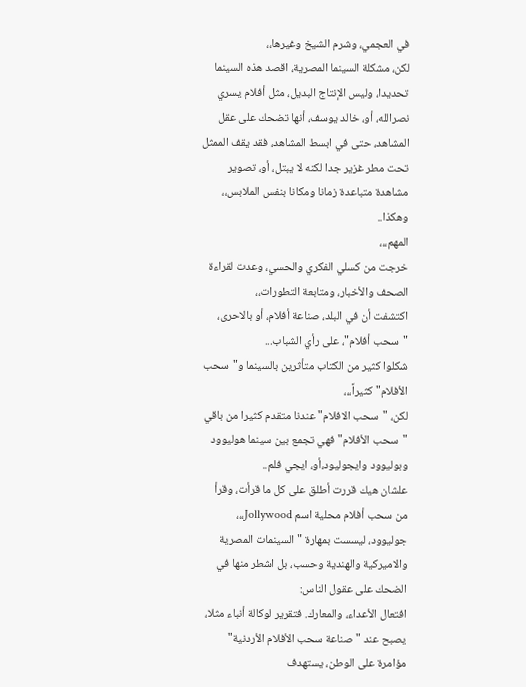في العجمي، وشرم الشيخ وغيرها،،
لكن، مشكلة السينما المصرية، اقصد هذه السينما تحديدا، وليس الإنتاج البديل، مثل أفلام يسري نصرالله، أو، خالد يوسف، أنها تضحك على عقل المشاهد، حتى في ابسط المشاهد، فقد يقف الممثل تحت مطر غزير جدا لكنه لا يبتل، أو، تصوير مشاهدة متباعدة زمانا ومكانا بنفس الملابس،، وهكذا..
المهم،،،
خرجت من كسلي الفكري والحسي، وعدت لقراءة الصحف والأخبار، ومتابعة التطورات،،
اكتشفت أن في البلد، صناعة أفلام، أو بالاحرى، "سحب أفلام"، على رأي الشباب...
شكلوا كثير من الكتاب متأثرين بالسينما و"سحب الأفلام" كثيراً،،،
لكن، "سحب الافلام" عندنا متقدم كثيرا من باقي "سحب الأفلام" فهي تجمع بين سينما هوليوود وبوليوود وايجوليود،أو، ايجي فلم..
علشان هيك قررت أطلق على كل ما قرأت، وقرأ من سحب أفلام محلية اسم Jollywood،،،
جوليوود، ليسست بمهارة "السينمات المصرية والاميركية والهندية وحسب، بل اشطر منها في الضحك على عقول الناس:
افتعال الأعداء، والمعارك. فتقرير لوكالة أنباء مثلا، يصبح عند "صناعة سحب الأفلام الأردنية" مؤامرة على الوطن، يستهدف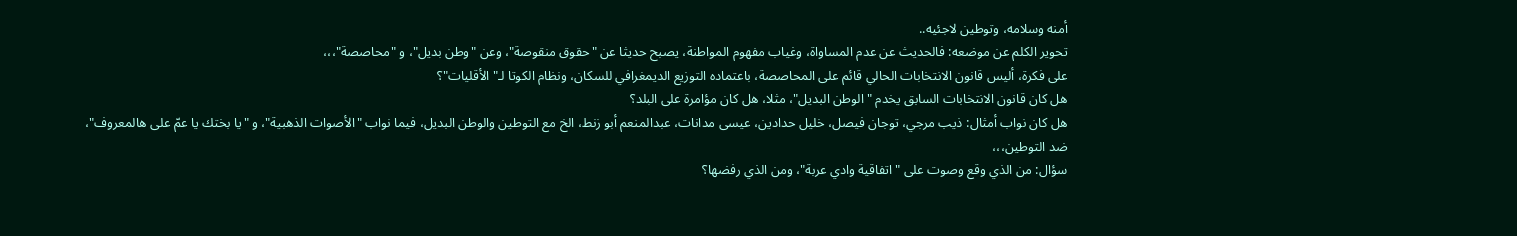أمنه وسلامه، وتوطين لاجئيه..
تحوير الكلم عن موضعه: فالحديث عن عدم المساواة، وغياب مفهوم المواطنة، يصبح حديثا عن "حقوق منقوصة"، وعن "وطن بديل"، و "محاصصة"،،،
على فكرة، أليس قانون الانتخابات الحالي قائم على المحاصصة، باعتماده التوزيع الديمغرافي للسكان، ونظام الكوتا لـ"الأقليات"؟
هل كان قانون الانتخابات السابق يخدم "الوطن البديل"، مثلا، هل كان مؤامرة على البلد؟
هل كان نواب أمثال: ذيب مرجي، توجان فيصل، خليل حدادين، عيسى مدانات، عبدالمنعم أبو زنط، الخ مع التوطين والوطن البديل، فيما نواب "الأصوات الذهبية"، و "يا بختك يا عمّ على هالمعروف"، ضد التوطين،،،
سؤال: من الذي وقع وصوت على "اتفاقية وادي عربة"، ومن الذي رفضها؟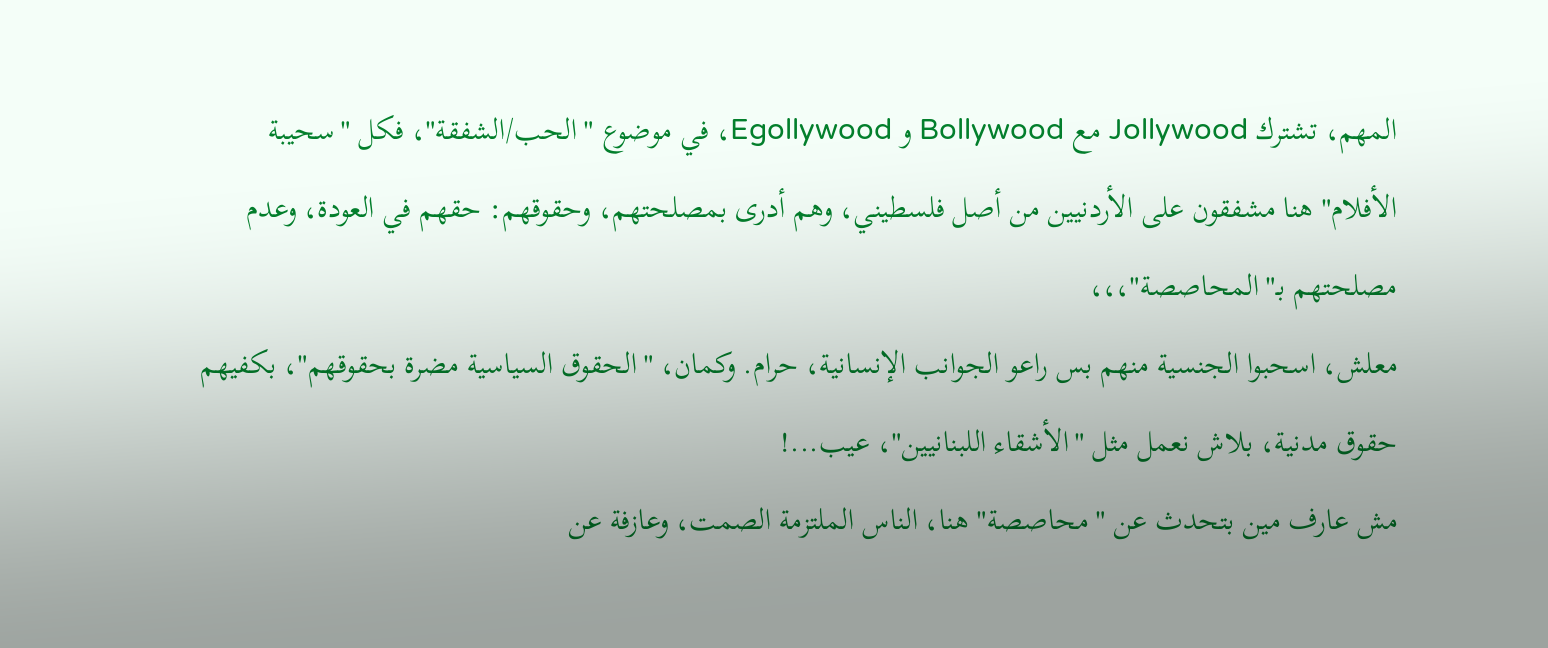المهم، تشترك Jollywood مع Bollywood و Egollywood، في موضوع "الحب/الشفقة"، فكل "سحيبة الأفلام" هنا مشفقون على الأردنيين من أصل فلسطيني، وهم أدرى بمصلحتهم، وحقوقهم: حقهم في العودة، وعدم مصلحتهم بـ"المحاصصة"،،،
معلش، اسحبوا الجنسية منهم بس راعو الجوانب الإنسانية، حرام. وكمان، "الحقوق السياسية مضرة بحقوقهم"، بكفيهم حقوق مدنية، بلاش نعمل مثل "الأشقاء اللبنانيين"، عيب...!
مش عارف مين بتحدث عن "محاصصة" هنا، الناس الملتزمة الصمت، وعازفة عن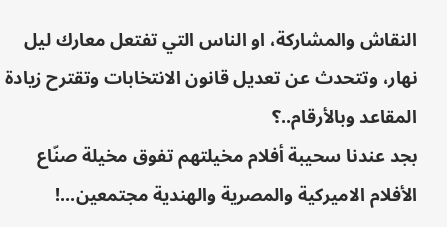النقاش والمشاركة، او الناس التي تفتعل معارك ليل نهار، وتتحدث عن تعديل قانون الانتخابات وتقترح زيادة المقاعد وبالأرقام..؟
بجد عندنا سحيبة أفلام مخيلتهم تفوق مخيلة صنّاع الأفلام الاميركية والمصرية والهندية مجتمعين...!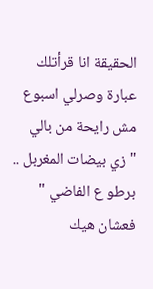الحقيقة انا قرأتلك عبارة وصرلي اسبوع مش رايحة من بالي
" زي بيضات المغربل .. برطو ع الفاضي "
فعشان هيك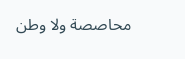محاصصة ولا وطن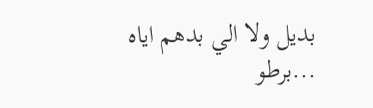بديل ولا الي بدهم اياه ...برطو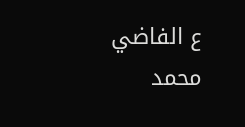ع الفاضي
محمد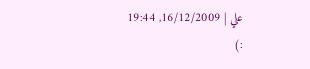علي | 16/12/2009, 19:44
:)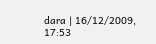dara | 16/12/2009, 17:53